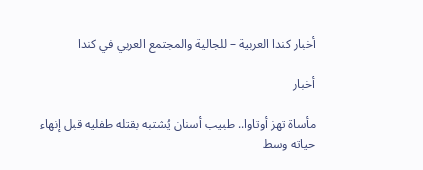أخبار كندا العربية – للجالية والمجتمع العربي في كندا

أخبار

مأساة تهز أوتاوا.. طبيب أسنان يُشتبه بقتله طفليه قبل إنهاء حياته وسط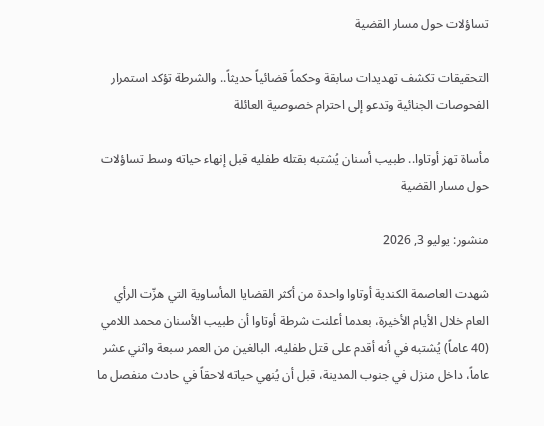تساؤلات حول مسار القضية

التحقيقات تكشف تهديدات سابقة وحكماً قضائياً حديثاً.. والشرطة تؤكد استمرار الفحوصات الجنائية وتدعو إلى احترام خصوصية العائلة

مأساة تهز أوتاوا.. طبيب أسنان يُشتبه بقتله طفليه قبل إنهاء حياته وسط تساؤلات حول مسار القضية

منشور: يوليو 3, 2026

شهدت العاصمة الكندية أوتاوا واحدة من أكثر القضايا المأساوية التي هزّت الرأي العام خلال الأيام الأخيرة، بعدما أعلنت شرطة أوتاوا أن طبيب الأسنان محمد اللامي (40 عاماً) يُشتبه في أنه أقدم على قتل طفليه، البالغين من العمر سبعة واثني عشر عاماً، داخل منزل في جنوب المدينة، قبل أن يُنهي حياته لاحقاً في حادث منفصل ما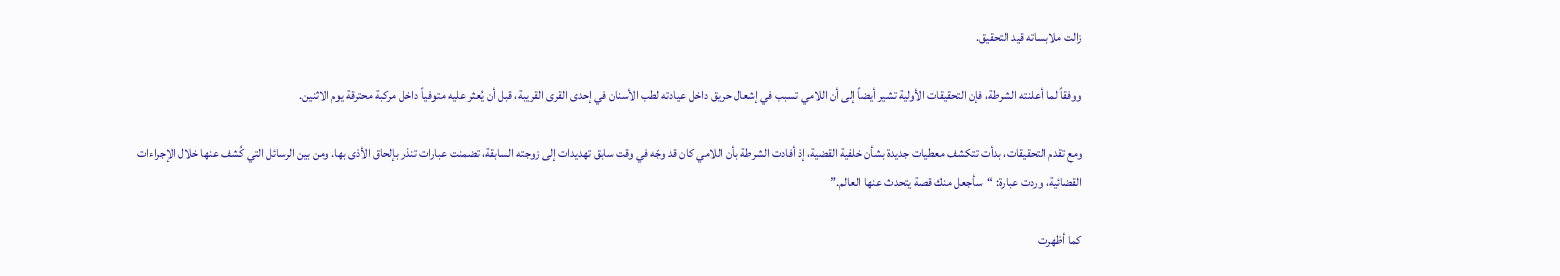زالت ملابساته قيد التحقيق.

ووفقاً لما أعلنته الشرطة، فإن التحقيقات الأولية تشير أيضاً إلى أن اللامي تسبب في إشعال حريق داخل عيادته لطب الأسنان في إحدى القرى القريبة، قبل أن يُعثر عليه متوفياً داخل مركبة محترقة يوم الاثنين.

ومع تقدم التحقيقات، بدأت تتكشف معطيات جديدة بشأن خلفية القضية، إذ أفادت الشرطة بأن اللامي كان قد وجّه في وقت سابق تهديدات إلى زوجته السابقة، تضمنت عبارات تنذر بإلحاق الأذى بها. ومن بين الرسائل التي كُشف عنها خلال الإجراءات القضائية، وردت عبارة: “سأجعل منك قصة يتحدث عنها العالم.”

كما أظهرت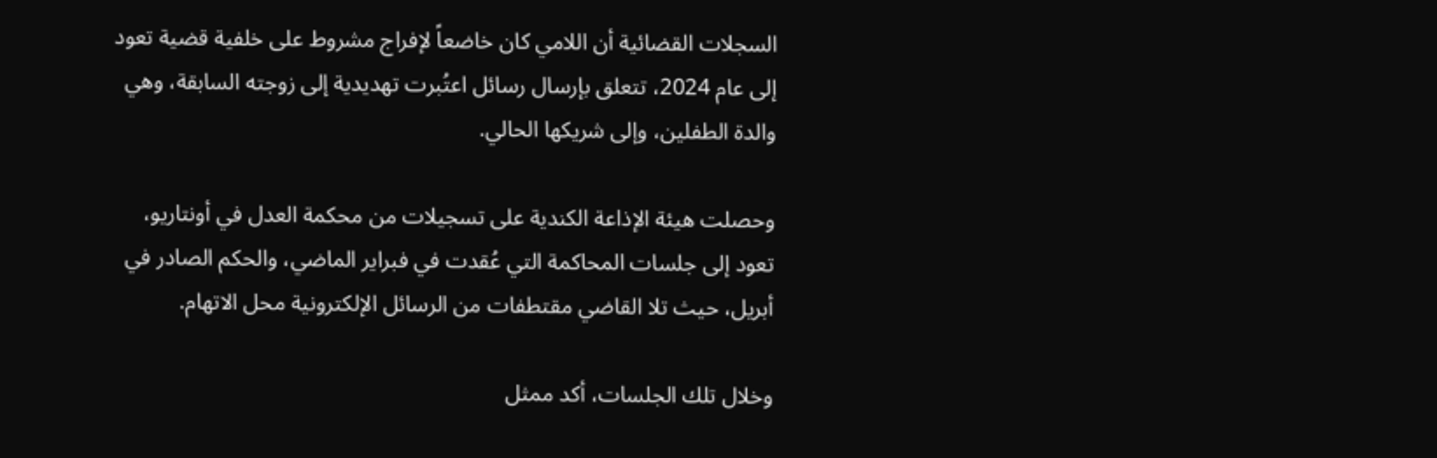السجلات القضائية أن اللامي كان خاضعاً لإفراج مشروط على خلفية قضية تعود إلى عام 2024، تتعلق بإرسال رسائل اعتُبرت تهديدية إلى زوجته السابقة، وهي والدة الطفلين، وإلى شريكها الحالي.

وحصلت هيئة الإذاعة الكندية على تسجيلات من محكمة العدل في أونتاريو، تعود إلى جلسات المحاكمة التي عُقدت في فبراير الماضي، والحكم الصادر في أبريل، حيث تلا القاضي مقتطفات من الرسائل الإلكترونية محل الاتهام.

وخلال تلك الجلسات، أكد ممثل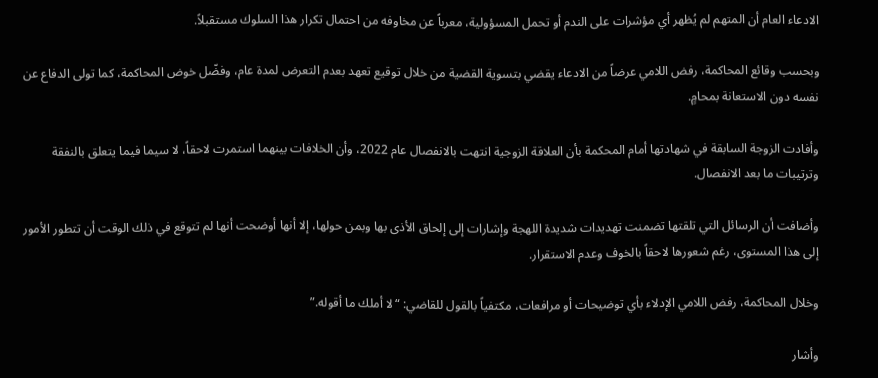الادعاء العام أن المتهم لم يُظهر أي مؤشرات على الندم أو تحمل المسؤولية، معرباً عن مخاوفه من احتمال تكرار هذا السلوك مستقبلاً.

وبحسب وقائع المحاكمة، رفض اللامي عرضاً من الادعاء يقضي بتسوية القضية من خلال توقيع تعهد بعدم التعرض لمدة عام، وفضّل خوض المحاكمة، كما تولى الدفاع عن نفسه دون الاستعانة بمحامٍ.

وأفادت الزوجة السابقة في شهادتها أمام المحكمة بأن العلاقة الزوجية انتهت بالانفصال عام 2022، وأن الخلافات بينهما استمرت لاحقاً، لا سيما فيما يتعلق بالنفقة وترتيبات ما بعد الانفصال.

وأضافت أن الرسائل التي تلقتها تضمنت تهديدات شديدة اللهجة وإشارات إلى إلحاق الأذى بها وبمن حولها، إلا أنها أوضحت أنها لم تتوقع في ذلك الوقت أن تتطور الأمور إلى هذا المستوى، رغم شعورها لاحقاً بالخوف وعدم الاستقرار.

وخلال المحاكمة، رفض اللامي الإدلاء بأي توضيحات أو مرافعات، مكتفياً بالقول للقاضي: “لا أملك ما أقوله.”

وأشار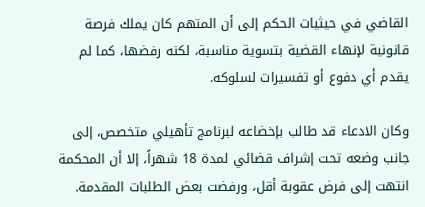القاضي في حيثيات الحكم إلى أن المتهم كان يملك فرصة قانونية لإنهاء القضية بتسوية مناسبة، لكنه رفضها، كما لم يقدم أي دفوع أو تفسيرات لسلوكه.

وكان الادعاء قد طالب بإخضاعه لبرنامج تأهيلي متخصص، إلى جانب وضعه تحت إشراف قضائي لمدة 18 شهراً، إلا أن المحكمة انتهت إلى فرض عقوبة أقل، ورفضت بعض الطلبات المقدمة.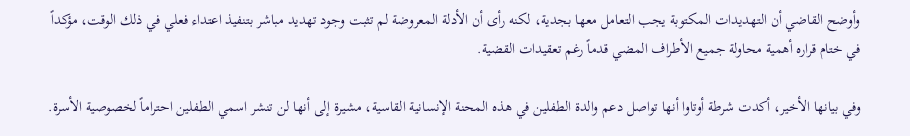وأوضح القاضي أن التهديدات المكتوبة يجب التعامل معها بجدية، لكنه رأى أن الأدلة المعروضة لم تثبت وجود تهديد مباشر بتنفيذ اعتداء فعلي في ذلك الوقت، مؤكداً في ختام قراره أهمية محاولة جميع الأطراف المضي قدماً رغم تعقيدات القضية.

وفي بيانها الأخير، أكدت شرطة أوتاوا أنها تواصل دعم والدة الطفلين في هذه المحنة الإنسانية القاسية، مشيرة إلى أنها لن تنشر اسمي الطفلين احتراماً لخصوصية الأسرة.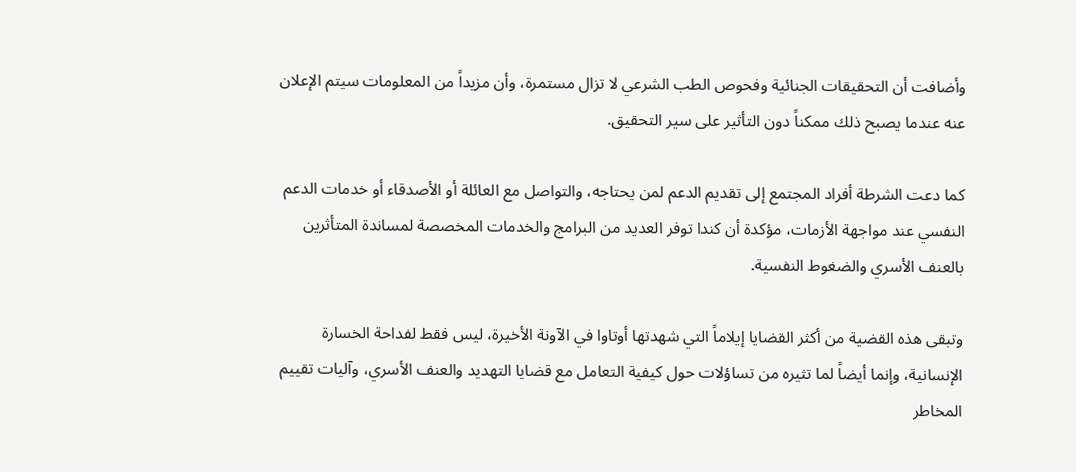وأضافت أن التحقيقات الجنائية وفحوص الطب الشرعي لا تزال مستمرة، وأن مزيداً من المعلومات سيتم الإعلان عنه عندما يصبح ذلك ممكناً دون التأثير على سير التحقيق.

كما دعت الشرطة أفراد المجتمع إلى تقديم الدعم لمن يحتاجه، والتواصل مع العائلة أو الأصدقاء أو خدمات الدعم النفسي عند مواجهة الأزمات، مؤكدة أن كندا توفر العديد من البرامج والخدمات المخصصة لمساندة المتأثرين بالعنف الأسري والضغوط النفسية.

وتبقى هذه القضية من أكثر القضايا إيلاماً التي شهدتها أوتاوا في الآونة الأخيرة، ليس فقط لفداحة الخسارة الإنسانية، وإنما أيضاً لما تثيره من تساؤلات حول كيفية التعامل مع قضايا التهديد والعنف الأسري، وآليات تقييم المخاطر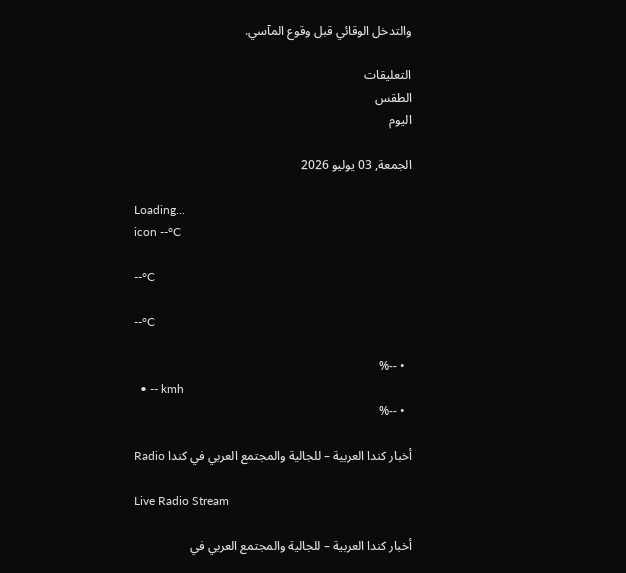والتدخل الوقائي قبل وقوع المآسي.

التعليقات
الطقس
اليوم

الجمعة, 03 يوليو 2026

Loading...
icon --°C

--°C

--°C

  • --%
  • -- kmh
  • --%

أخبار كندا العربية – للجالية والمجتمع العربي في كندا Radio

Live Radio Stream

أخبار كندا العربية – للجالية والمجتمع العربي في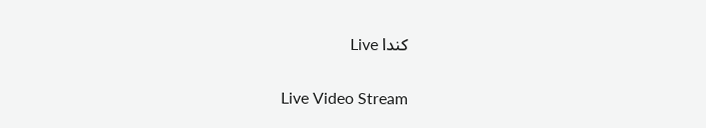كندا Live

Live Video Stream